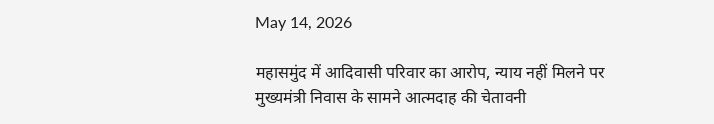May 14, 2026

महासमुंद में आदिवासी परिवार का आरोप, न्याय नहीं मिलने पर मुख्यमंत्री निवास के सामने आत्मदाह की चेतावनी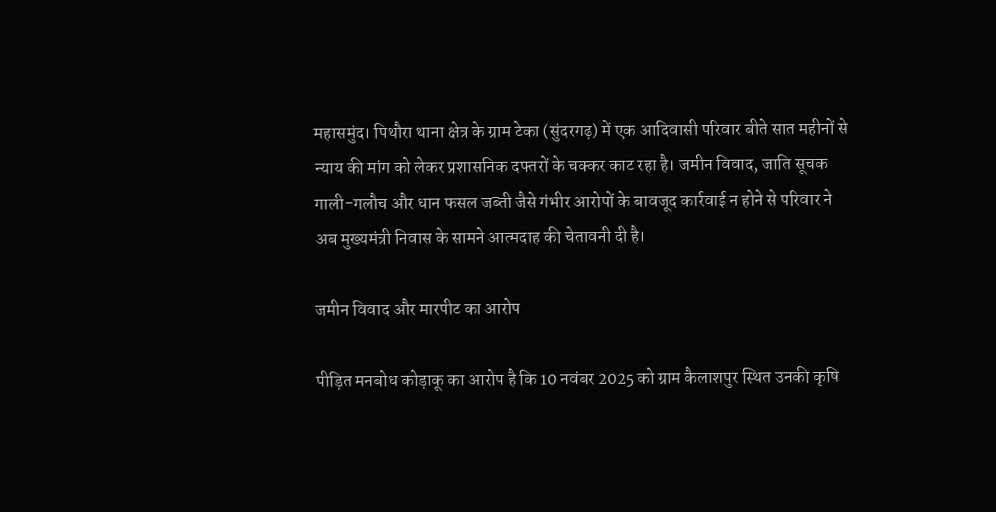महासमुंद। पिथौरा थाना क्षेत्र के ग्राम टेका (सुंदरगढ़) में एक आदिवासी परिवार बीते सात महीनों से न्याय की मांग को लेकर प्रशासनिक दफ्तरों के चक्कर काट रहा है। जमीन विवाद, जाति सूचक गाली-गलौच और धान फसल जब्ती जैसे गंभीर आरोपों के बावजूद कार्रवाई न होने से परिवार ने अब मुख्यमंत्री निवास के सामने आत्मदाह की चेतावनी दी है।

जमीन विवाद और मारपीट का आरोप

पीड़ित मनबोध कोड़ाकू का आरोप है कि 10 नवंबर 2025 को ग्राम कैलाशपुर स्थित उनकी कृषि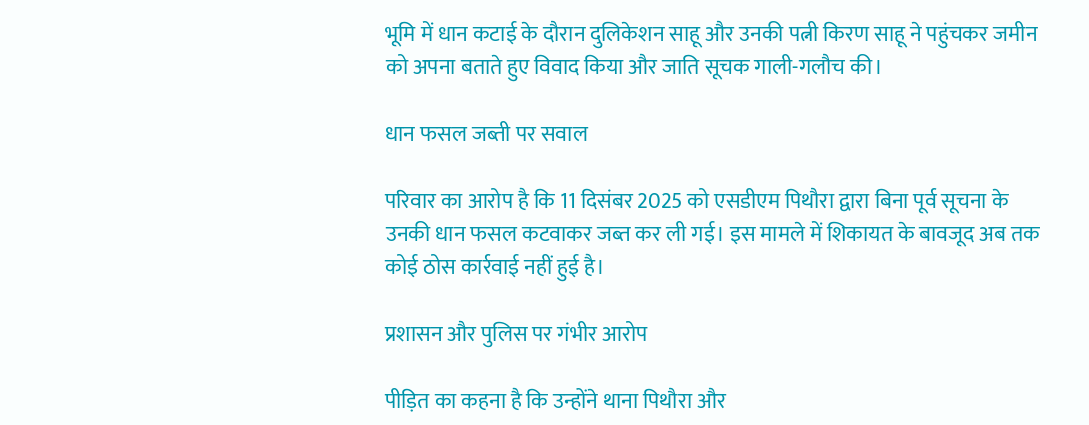भूमि में धान कटाई के दौरान दुलिकेशन साहू और उनकी पत्नी किरण साहू ने पहुंचकर जमीन को अपना बताते हुए विवाद किया और जाति सूचक गाली-गलौच की।

धान फसल जब्ती पर सवाल

परिवार का आरोप है कि 11 दिसंबर 2025 को एसडीएम पिथौरा द्वारा बिना पूर्व सूचना के उनकी धान फसल कटवाकर जब्त कर ली गई। इस मामले में शिकायत के बावजूद अब तक कोई ठोस कार्रवाई नहीं हुई है।

प्रशासन और पुलिस पर गंभीर आरोप

पीड़ित का कहना है कि उन्होंने थाना पिथौरा और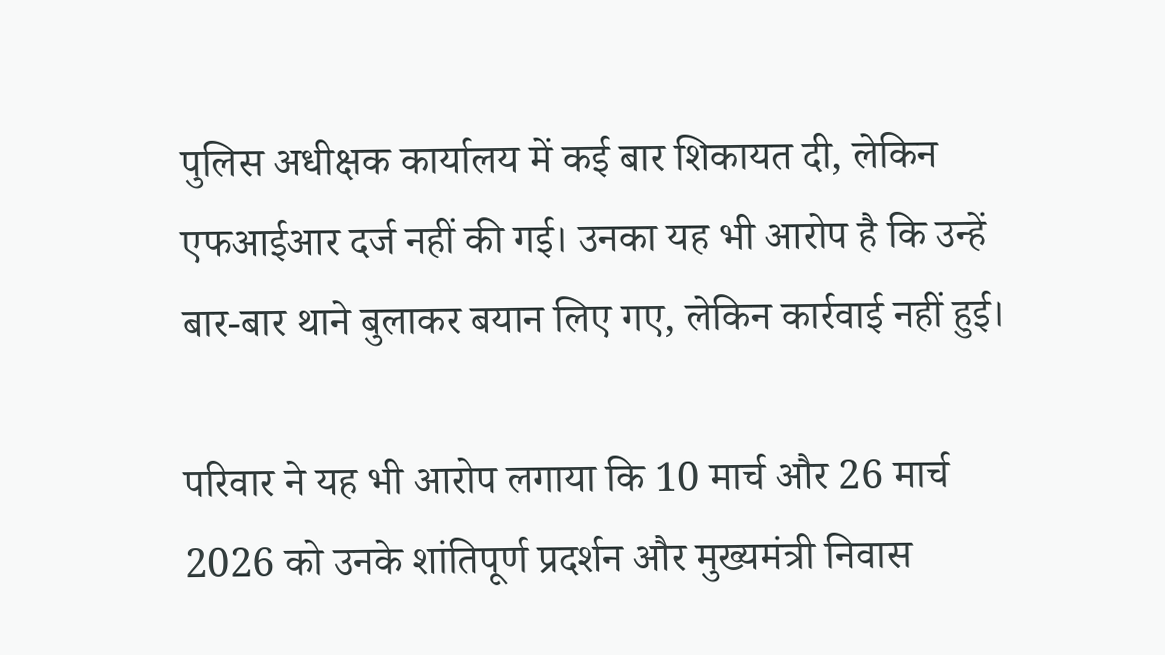पुलिस अधीक्षक कार्यालय में कई बार शिकायत दी, लेकिन एफआईआर दर्ज नहीं की गई। उनका यह भी आरोप है कि उन्हें बार-बार थाने बुलाकर बयान लिए गए, लेकिन कार्रवाई नहीं हुई।

परिवार ने यह भी आरोप लगाया कि 10 मार्च और 26 मार्च 2026 को उनके शांतिपूर्ण प्रदर्शन और मुख्यमंत्री निवास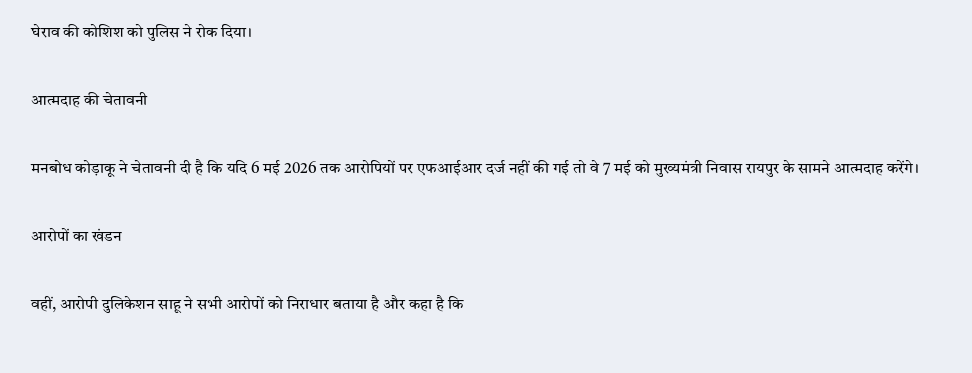घेराव की कोशिश को पुलिस ने रोक दिया।

आत्मदाह की चेतावनी

मनबोध कोड़ाकू ने चेतावनी दी है कि यदि 6 मई 2026 तक आरोपियों पर एफआईआर दर्ज नहीं की गई तो वे 7 मई को मुख्यमंत्री निवास रायपुर के सामने आत्मदाह करेंगे।

आरोपों का खंडन

वहीं, आरोपी दुलिकेशन साहू ने सभी आरोपों को निराधार बताया है और कहा है कि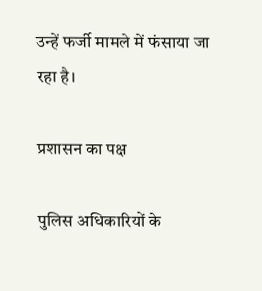उन्हें फर्जी मामले में फंसाया जा रहा है।

प्रशासन का पक्ष

पुलिस अधिकारियों के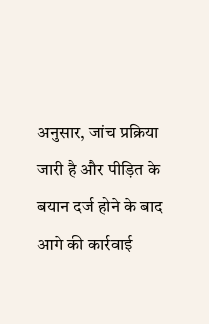अनुसार, जांच प्रक्रिया जारी है और पीड़ित के बयान दर्ज होने के बाद आगे की कार्रवाई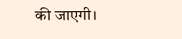की जाएगी।